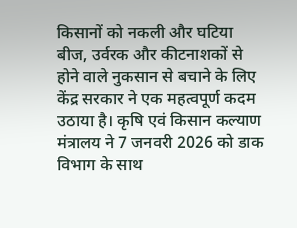किसानों को नकली और घटिया बीज, उर्वरक और कीटनाशकों से होने वाले नुकसान से बचाने के लिए केंद्र सरकार ने एक महत्वपूर्ण कदम उठाया है। कृषि एवं किसान कल्याण मंत्रालय ने 7 जनवरी 2026 को डाक विभाग के साथ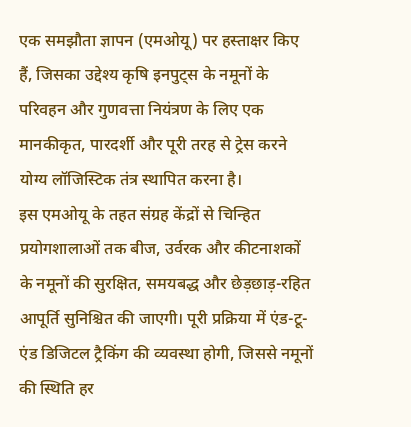एक समझौता ज्ञापन (एमओयू) पर हस्ताक्षर किए हैं, जिसका उद्देश्य कृषि इनपुट्स के नमूनों के परिवहन और गुणवत्ता नियंत्रण के लिए एक मानकीकृत, पारदर्शी और पूरी तरह से ट्रेस करने योग्य लॉजिस्टिक तंत्र स्थापित करना है।
इस एमओयू के तहत संग्रह केंद्रों से चिन्हित प्रयोगशालाओं तक बीज, उर्वरक और कीटनाशकों के नमूनों की सुरक्षित, समयबद्ध और छेड़छाड़-रहित आपूर्ति सुनिश्चित की जाएगी। पूरी प्रक्रिया में एंड-टू-एंड डिजिटल ट्रैकिंग की व्यवस्था होगी, जिससे नमूनों की स्थिति हर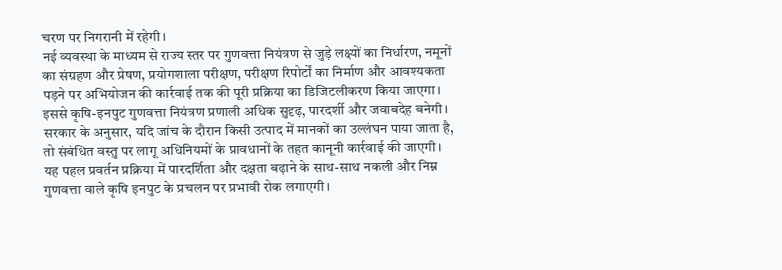चरण पर निगरानी में रहेगी।
नई व्यवस्था के माध्यम से राज्य स्तर पर गुणवत्ता नियंत्रण से जुड़े लक्ष्यों का निर्धारण, नमूनों का संग्रहण और प्रेषण, प्रयोगशाला परीक्षण, परीक्षण रिपोर्टों का निर्माण और आवश्यकता पड़ने पर अभियोजन की कार्रवाई तक की पूरी प्रक्रिया का डिजिटलीकरण किया जाएगा। इससे कृषि-इनपुट गुणवत्ता नियंत्रण प्रणाली अधिक सुदृढ़, पारदर्शी और जवाबदेह बनेगी।
सरकार के अनुसार, यदि जांच के दौरान किसी उत्पाद में मानकों का उल्लंघन पाया जाता है, तो संबंधित वस्तु पर लागू अधिनियमों के प्रावधानों के तहत कानूनी कार्रवाई की जाएगी।
यह पहल प्रवर्तन प्रक्रिया में पारदर्शिता और दक्षता बढ़ाने के साथ-साथ नकली और निम्न गुणवत्ता वाले कृषि इनपुट के प्रचलन पर प्रभावी रोक लगाएगी।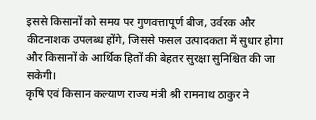इससे किसानों को समय पर गुणवत्तापूर्ण बीज, उर्वरक और कीटनाशक उपलब्ध होंगे, जिससे फसल उत्पादकता में सुधार होगा और किसानों के आर्थिक हितों की बेहतर सुरक्षा सुनिश्चित की जा सकेगी।
कृषि एवं किसान कल्याण राज्य मंत्री श्री रामनाथ ठाकुर ने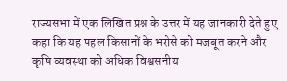राज्यसभा में एक लिखित प्रश्न के उत्तर में यह जानकारी देते हुए कहा कि यह पहल किसानों के भरोसे को मजबूत करने और कृषि व्यवस्था को अधिक विश्वसनीय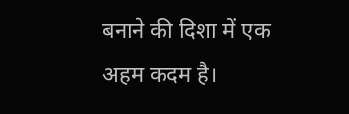बनाने की दिशा में एक अहम कदम है।